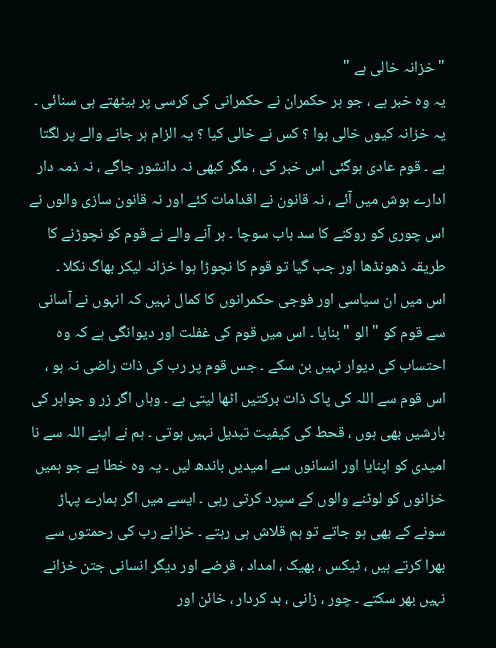" خزانہ خالی ہے "
یہ وہ خبر ہے ، جو ہر حکمران نے حکمرانی کی کرسی پر بیٹھتے ہی سنائی ۔ یہ خزانہ کیوں خالی ہوا ؟ کس نے خالی کیا ؟ یہ الزام ہر جانے والے پر لگتا ہے ۔ قوم عادی ہوگئی اس خبر کی ، مگر کبھی نہ دانشور جاگے ، نہ ذمہ دار ادارے ہوش میں آئے ، نہ قانون نے اقدامات کئے اور نہ قانون سازی والوں نے اس چوری کو روکنے کا سد باب سوچا ۔ ہر آنے والے نے قوم کو نچوڑنے کا طریقہ ڈھونڈھا اور جب گیا تو قوم کا نچوڑا ہوا خزانہ لیکر بھاگ نکلا ۔
اس میں ان سیاسی اور فوجی حکمرانوں کا کمال نہیں کہ انہوں نے آسانی سے قوم کو " الو " بنایا ۔ اس میں قوم کی غفلت اور دیوانگی ہے کہ وہ احتساب کی دیوار نہیں بن سکے ۔ جس قوم پر رب کی ذات راضی نہ ہو ، اس قوم سے اللہ کی پاک ذات برکتیں اٹھا لیتی ہے ۔ وہاں اگر زر و جواہر کی بارشیں بھی ہوں ، قحط کی کیفیت تبدیل نہیں ہوتی ۔ ہم نے اپنے اللہ سے نا امیدی کو اپنایا اور انسانوں سے امیدیں باندھ لیں ۔ یہ وہ خطا ہے جو ہمیں خزانوں کو لوٹنے والوں کے سپرد کرتی رہی ۔ ایسے میں اگر ہمارے پہاڑ سونے کے بھی ہو جاتے تو ہم قلاش ہی رہتے ۔ خزانے رب کی رحمتوں سے بھرا کرتے ہیں ، ٹیکس ، بھیک ، امداد ، قرضے اور دیگر انسانی جتن خزانے نہیں بھر سکتے ۔ چور ، زانی ، بد کردار ، خائن اور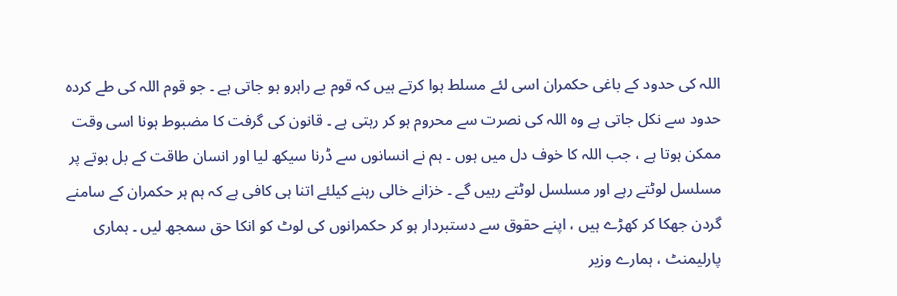اللہ کی حدود کے باغی حکمران اسی لئے مسلط ہوا کرتے ہیں کہ قوم بے راہرو ہو جاتی ہے ۔ جو قوم اللہ کی طے کردہ حدود سے نکل جاتی ہے وہ اللہ کی نصرت سے محروم ہو کر رہتی ہے ۔ قانون کی گرفت کا مضبوط ہونا اسی وقت ممکن ہوتا ہے ، جب اللہ کا خوف دل میں ہوں ۔ ہم نے انسانوں سے ڈرنا سیکھ لیا اور انسان طاقت کے بل بوتے پر مسلسل لوٹتے رہے اور مسلسل لوٹتے رہیں گے ۔ خزانے خالی رہنے کیلئے اتنا ہی کافی ہے کہ ہم ہر حکمران کے سامنے گردن جھکا کر کھڑے ہیں ، اپنے حقوق سے دستبردار ہو کر حکمرانوں کی لوٹ کو انکا حق سمجھ لیں ۔ ہماری پارلیمنٹ ، ہمارے وزیر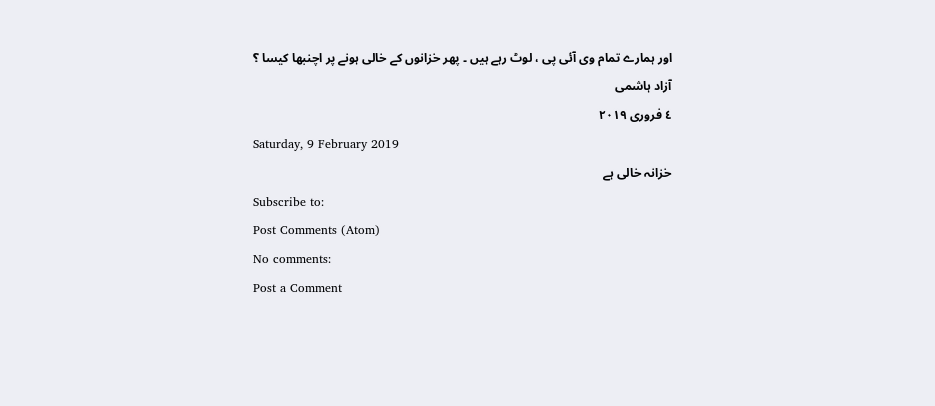اور ہمارے تمام وی آئی پی ، لوٹ رہے ہیں ۔ پھر خزانوں کے خالی ہونے پر اچنبھا کیسا ؟
آزاد ہاشمی
٤ فروری ٢٠١٩
Saturday, 9 February 2019
خزانہ خالی ہے
Subscribe to:
Post Comments (Atom)
No comments:
Post a Comment